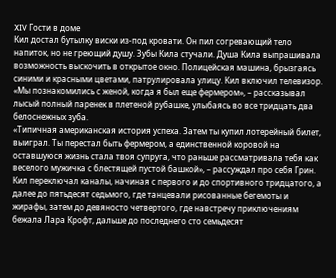XIV Гости в доме
Кил достал бутылку виски из-под кровати. Он пил согревающий тело напиток, но не греющий душу. Зубы Кила стучали. Душа Кила выпрашивала возможность выскочить в открытое окно. Полицейская машина, брызгаясь синими и красными цветами, патрулировала улицу. Кил включил телевизор.
«Мы познакомились с женой, когда я был еще фермером», – рассказывал лысый полный паренек в плетеной рубашке, улыбаясь во все тридцать два белоснежных зуба.
«Типичная американская история успеха. Затем ты купил лотерейный билет, выиграл. Ты перестал быть фермером, а единственной коровой на оставшуюся жизнь стала твоя супруга, что раньше рассматривала тебя как веселого мужичка с блестящей пустой башкой», – рассуждал про себя Грин.
Кил переключал каналы, начиная с первого и до спортивного тридцатого, а далее до пятьдесят седьмого, где танцевали рисованные бегемоты и жирафы, затем до девяносто четвертого, где навстречу приключениям бежала Лара Крофт, дальше до последнего сто семьдесят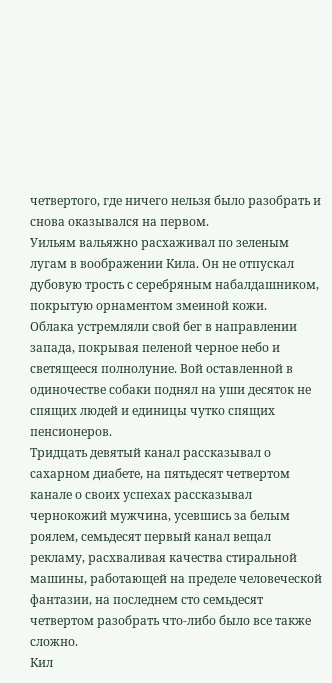четвертого, где ничего нельзя было разобрать и снова оказывался на первом.
Уильям вальяжно расхаживал по зеленым лугам в воображении Кила. Он не отпускал дубовую трость с серебряным набалдашником, покрытую орнаментом змеиной кожи.
Облака устремляли свой бег в направлении запада, покрывая пеленой черное небо и светящееся полнолуние. Вой оставленной в одиночестве собаки поднял на уши десяток не спящих людей и единицы чутко спящих пенсионеров.
Тридцать девятый канал рассказывал о сахарном диабете, на пятьдесят четвертом канале о своих успехах рассказывал чернокожий мужчина, усевшись за белым роялем, семьдесят первый канал вещал рекламу, расхваливая качества стиральной машины, работающей на пределе человеческой фантазии, на последнем сто семьдесят четвертом разобрать что-либо было все также сложно.
Кил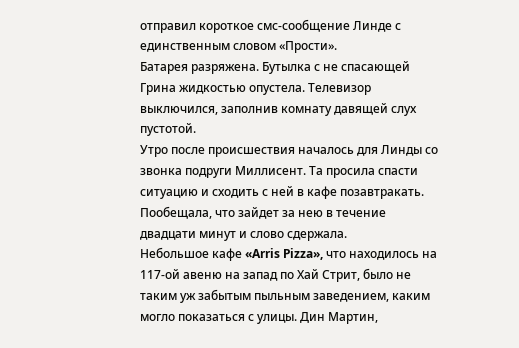отправил короткое смс-сообщение Линде с единственным словом «Прости».
Батарея разряжена. Бутылка с не спасающей Грина жидкостью опустела. Телевизор выключился, заполнив комнату давящей слух пустотой.
Утро после происшествия началось для Линды со звонка подруги Миллисент. Та просила спасти ситуацию и сходить с ней в кафе позавтракать. Пообещала, что зайдет за нею в течение двадцати минут и слово сдержала.
Небольшое кафе «Arris Pizza», что находилось на 117-ой авеню на запад по Хай Стрит, было не таким уж забытым пыльным заведением, каким могло показаться с улицы. Дин Мартин,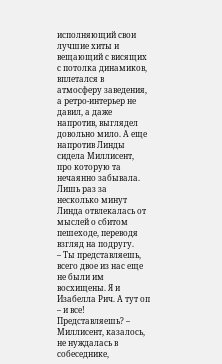исполняющий свои лучшие хиты и вещающий с висящих с потолка динамиков, вплетался в атмосферу заведения, а ретро-интерьер не давил, а даже напротив, выглядел довольно мило. А еще напротив Линды сидела Миллисент, про которую та нечаянно забывала. Лишь раз за несколько минут Линда отвлекалась от мыслей о сбитом пешеходе, переводя взгляд на подругу.
– Ты представляешь, всего двое из нас еще не были им восхищены. Я и Изабелла Рич. А тут оп – и все! Представляешь? – Миллисент, казалось, не нуждалась в собеседнике,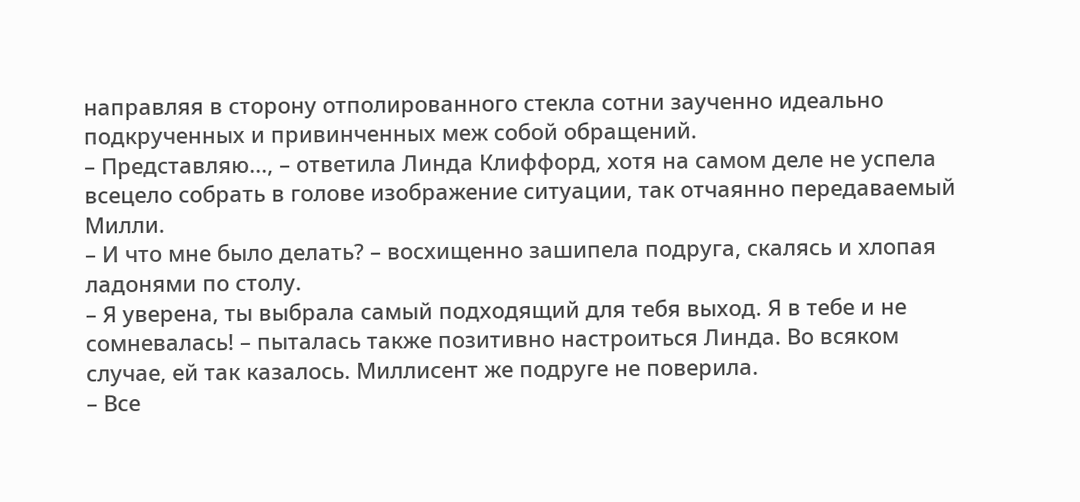направляя в сторону отполированного стекла сотни заученно идеально подкрученных и привинченных меж собой обращений.
– Представляю..., – ответила Линда Клиффорд, хотя на самом деле не успела всецело собрать в голове изображение ситуации, так отчаянно передаваемый Милли.
– И что мне было делать? – восхищенно зашипела подруга, скалясь и хлопая ладонями по столу.
– Я уверена, ты выбрала самый подходящий для тебя выход. Я в тебе и не сомневалась! – пыталась также позитивно настроиться Линда. Во всяком случае, ей так казалось. Миллисент же подруге не поверила.
– Все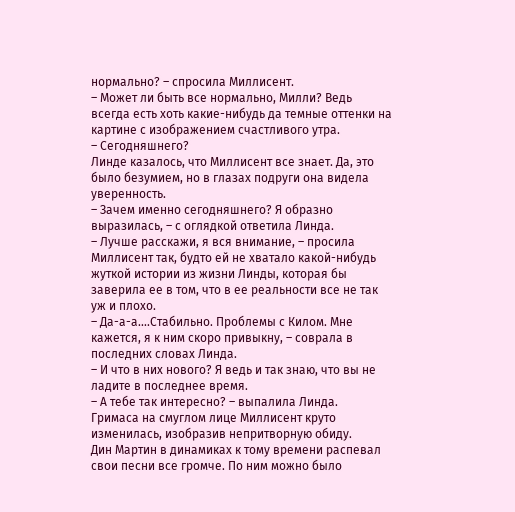нормально? – спросила Миллисент.
– Может ли быть все нормально, Милли? Ведь всегда есть хоть какие-нибудь да темные оттенки на картине с изображением счастливого утра.
– Сегодняшнего?
Линде казалось, что Миллисент все знает. Да, это было безумием, но в глазах подруги она видела уверенность.
– Зачем именно сегодняшнего? Я образно выразилась, – с оглядкой ответила Линда.
– Лучше расскажи, я вся внимание, – просила Миллисент так, будто ей не хватало какой-нибудь жуткой истории из жизни Линды, которая бы заверила ее в том, что в ее реальности все не так уж и плохо.
– Да-а-а....Стабильно. Проблемы с Килом. Мне кажется, я к ним скоро привыкну, – соврала в последних словах Линда.
– И что в них нового? Я ведь и так знаю, что вы не ладите в последнее время.
– А тебе так интересно? – выпалила Линда.
Гримаса на смуглом лице Миллисент круто изменилась, изобразив непритворную обиду.
Дин Мартин в динамиках к тому времени распевал свои песни все громче. По ним можно было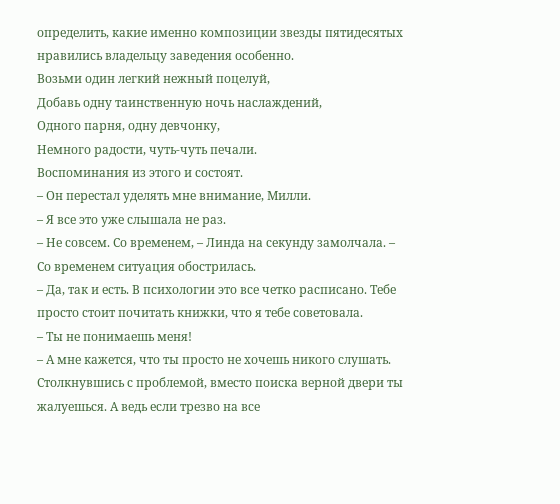определить, какие именно композиции звезды пятидесятых нравились владельцу заведения особенно.
Возьми один легкий нежный поцелуй,
Добавь одну таинственную ночь наслаждений,
Одного парня, одну девчонку,
Немного радости, чуть-чуть печали.
Воспоминания из этого и состоят.
– Он перестал уделять мне внимание, Милли.
– Я все это уже слышала не раз.
– Не совсем. Со временем, – Линда на секунду замолчала. – Со временем ситуация обострилась.
– Да, так и есть. В психологии это все четко расписано. Тебе просто стоит почитать книжки, что я тебе советовала.
– Ты не понимаешь меня!
– А мне кажется, что ты просто не хочешь никого слушать. Столкнувшись с проблемой, вместо поиска верной двери ты жалуешься. А ведь если трезво на все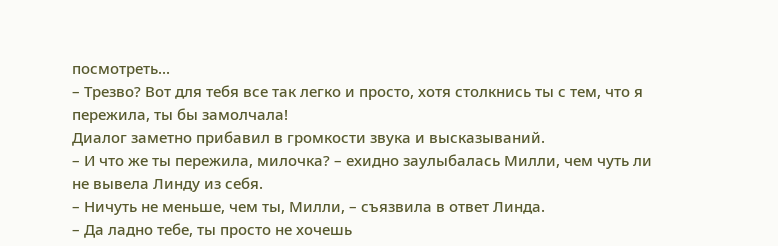посмотреть...
– Трезво? Вот для тебя все так легко и просто, хотя столкнись ты с тем, что я пережила, ты бы замолчала!
Диалог заметно прибавил в громкости звука и высказываний.
– И что же ты пережила, милочка? – ехидно заулыбалась Милли, чем чуть ли не вывела Линду из себя.
– Ничуть не меньше, чем ты, Милли, – съязвила в ответ Линда.
– Да ладно тебе, ты просто не хочешь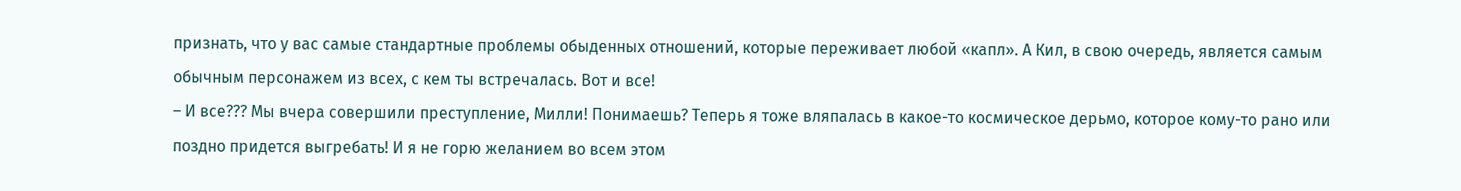признать, что у вас самые стандартные проблемы обыденных отношений, которые переживает любой «капл». А Кил, в свою очередь, является самым обычным персонажем из всех, с кем ты встречалась. Вот и все!
– И все??? Мы вчера совершили преступление, Милли! Понимаешь? Теперь я тоже вляпалась в какое-то космическое дерьмо, которое кому-то рано или поздно придется выгребать! И я не горю желанием во всем этом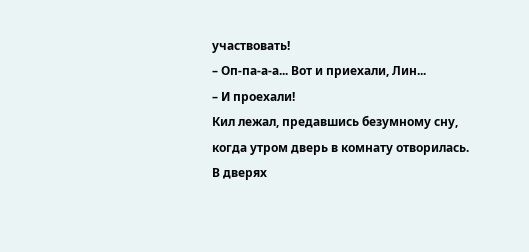участвовать!
– Оп-па-а-а... Вот и приехали, Лин...
– И проехали!
Кил лежал, предавшись безумному сну, когда утром дверь в комнату отворилась. В дверях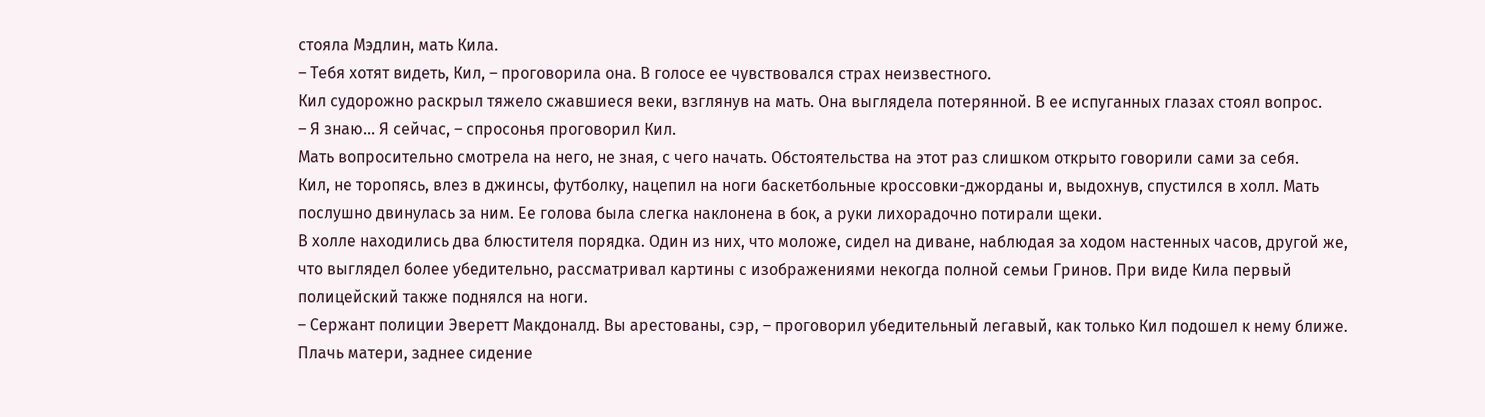стояла Мэдлин, мать Кила.
– Тебя хотят видеть, Кил, – проговорила она. В голосе ее чувствовался страх неизвестного.
Кил судорожно раскрыл тяжело сжавшиеся веки, взглянув на мать. Она выглядела потерянной. В ее испуганных глазах стоял вопрос.
– Я знаю... Я сейчас, – спросонья проговорил Кил.
Мать вопросительно смотрела на него, не зная, с чего начать. Обстоятельства на этот раз слишком открыто говорили сами за себя.
Кил, не торопясь, влез в джинсы, футболку, нацепил на ноги баскетбольные кроссовки-джорданы и, выдохнув, спустился в холл. Мать послушно двинулась за ним. Ее голова была слегка наклонена в бок, а руки лихорадочно потирали щеки.
В холле находились два блюстителя порядка. Один из них, что моложе, сидел на диване, наблюдая за ходом настенных часов, другой же, что выглядел более убедительно, рассматривал картины с изображениями некогда полной семьи Гринов. При виде Кила первый полицейский также поднялся на ноги.
– Сержант полиции Эверетт Макдоналд. Вы арестованы, сэр, – проговорил убедительный легавый, как только Кил подошел к нему ближе.
Плачь матери, заднее сидение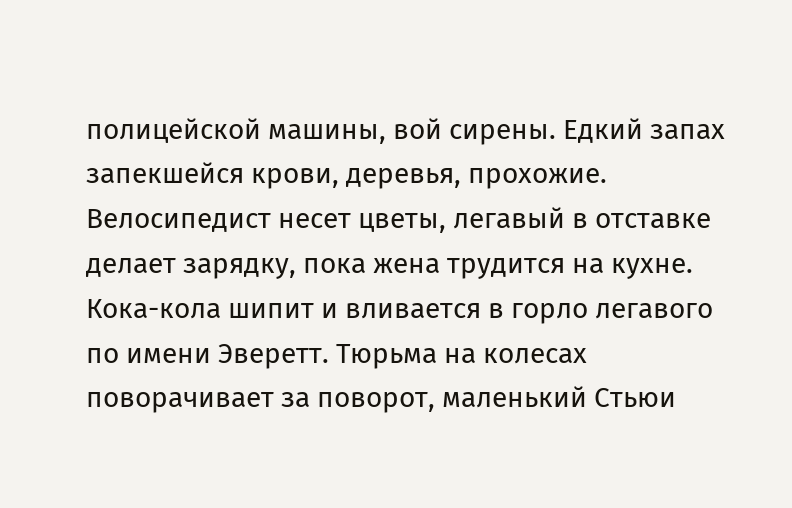полицейской машины, вой сирены. Едкий запах запекшейся крови, деревья, прохожие. Велосипедист несет цветы, легавый в отставке делает зарядку, пока жена трудится на кухне. Кока-кола шипит и вливается в горло легавого по имени Эверетт. Тюрьма на колесах поворачивает за поворот, маленький Стьюи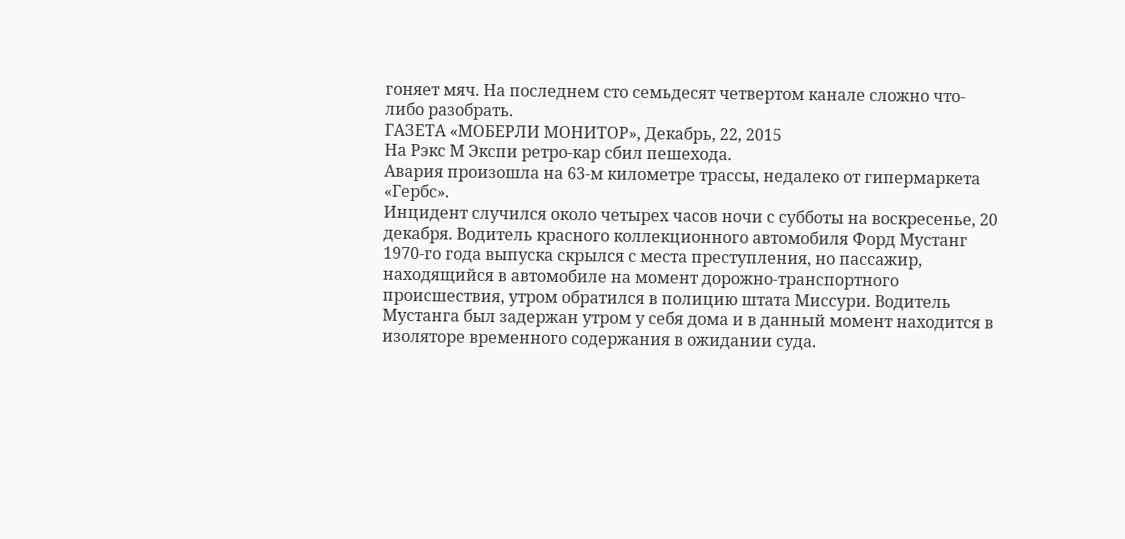гоняет мяч. На последнем сто семьдесят четвертом канале сложно что-либо разобрать.
ГАЗЕТА «МОБЕРЛИ МОНИТОР», Декабрь, 22, 2015
На Рэкс М Экспи ретро-кар сбил пешехода.
Авария произошла на 63-м километре трассы, недалеко от гипермаркета «Гербс».
Инцидент случился около четырех часов ночи с субботы на воскресенье, 20 декабря. Водитель красного коллекционного автомобиля Форд Мустанг 1970-го года выпуска скрылся с места преступления, но пассажир, находящийся в автомобиле на момент дорожно-транспортного происшествия, утром обратился в полицию штата Миссури. Водитель Мустанга был задержан утром у себя дома и в данный момент находится в изоляторе временного содержания в ожидании суда.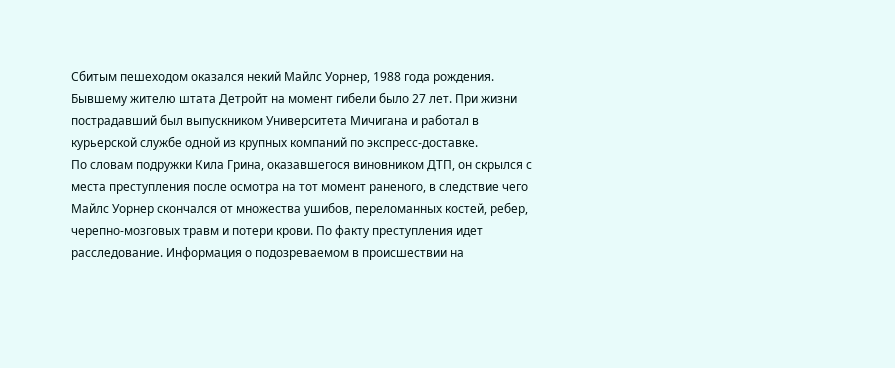Сбитым пешеходом оказался некий Майлс Уорнер, 1988 года рождения. Бывшему жителю штата Детройт на момент гибели было 27 лет. При жизни пострадавший был выпускником Университета Мичигана и работал в курьерской службе одной из крупных компаний по экспресс-доставке.
По словам подружки Кила Грина, оказавшегося виновником ДТП, он скрылся с места преступления после осмотра на тот момент раненого, в следствие чего Майлс Уорнер скончался от множества ушибов, переломанных костей, ребер, черепно-мозговых травм и потери крови. По факту преступления идет расследование. Информация о подозреваемом в происшествии на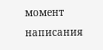момент написания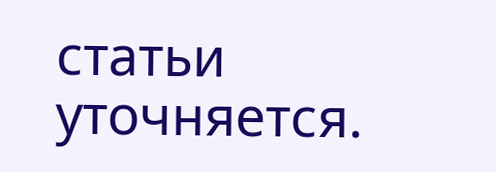статьи уточняется.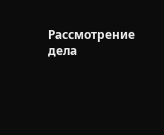Рассмотрение дела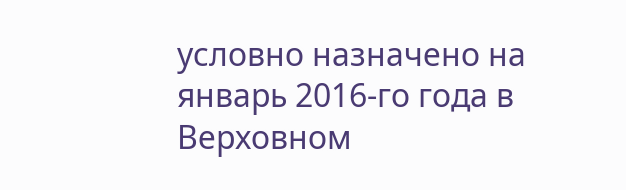условно назначено на январь 2016-го года в Верховном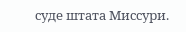суде штата Миссури.